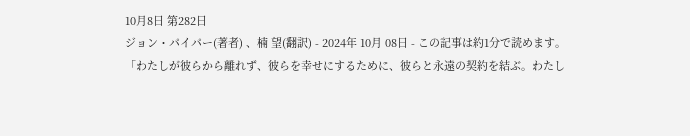10月8日 第282日
ジョン・パイパー(著者) 、楠 望(翻訳) - 2024年 10月 08日 - この記事は約1分で読めます。
「わたしが彼らから離れず、彼らを幸せにするために、彼らと永遠の契約を結ぶ。わたし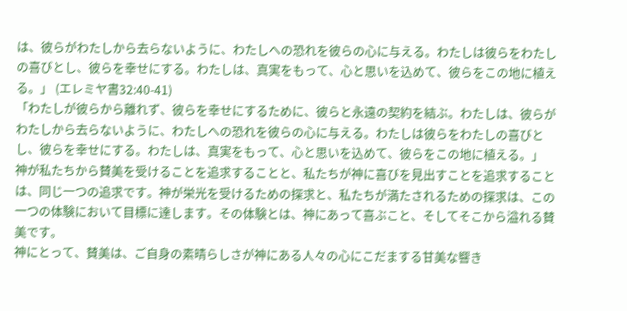は、彼らがわたしから去らないように、わたしへの恐れを彼らの心に与える。わたしは彼らをわたしの喜びとし、彼らを幸せにする。わたしは、真実をもって、心と思いを込めて、彼らをこの地に植える。」 (エレミヤ書32:40-41)
「わたしが彼らから離れず、彼らを幸せにするために、彼らと永遠の契約を結ぶ。わたしは、彼らがわたしから去らないように、わたしへの恐れを彼らの心に与える。わたしは彼らをわたしの喜びとし、彼らを幸せにする。わたしは、真実をもって、心と思いを込めて、彼らをこの地に植える。」
神が私たちから賛美を受けることを追求することと、私たちが神に喜びを見出すことを追求することは、同じ一つの追求です。神が栄光を受けるための探求と、私たちが満たされるための探求は、この一つの体験において目標に達します。その体験とは、神にあって喜ぶこと、そしてそこから溢れる賛美です。
神にとって、賛美は、ご自身の素晴らしさが神にある人々の心にこだまする甘美な響き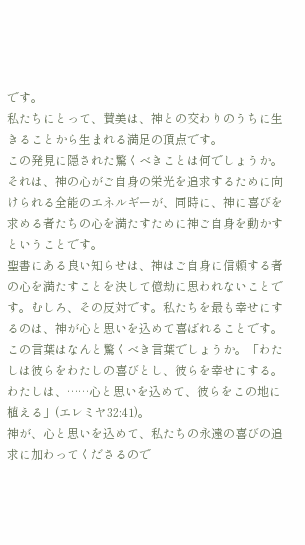です。
私たちにとって、賛美は、神との交わりのうちに生きることから生まれる満足の頂点です。
この発見に隠された驚くべきことは何でしょうか。それは、神の心がご自身の栄光を追求するために向けられる全能のエネルギーが、同時に、神に喜びを求める者たちの心を満たすために神ご自身を動かすということです。
聖書にある良い知らせは、神はご自身に信頼する者の心を満たすことを決して億劫に思われないことです。むしろ、その反対です。私たちを最も幸せにするのは、神が心と思いを込めて喜ばれることです。この言葉はなんと驚くべき言葉でしょうか。「わたしは彼らをわたしの喜びとし、彼らを幸せにする。わたしは、……心と思いを込めて、彼らをこの地に植える」(エレミヤ32:41)。
神が、心と思いを込めて、私たちの永遠の喜びの追求に加わってくださるので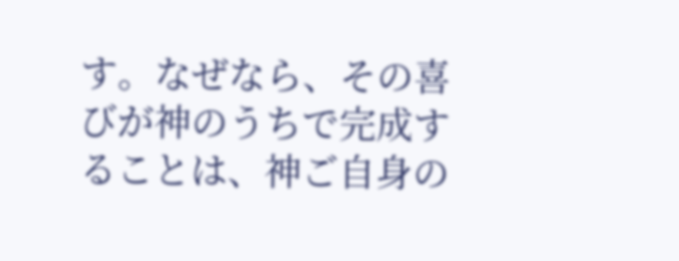す。なぜなら、その喜びが神のうちで完成することは、神ご自身の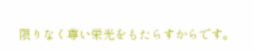限りなく尊い栄光をもたらすからです。